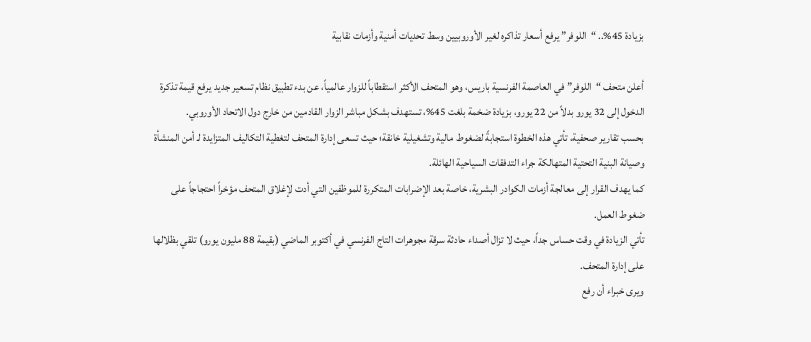بزيادة 45%.. “اللوفر” يرفع أسعار تذاكره لغير الأوروبيين وسط تحديات أمنية وأزمات نقابية

أعلن متحف “اللوفر” في العاصمة الفرنسية باريس، وهو المتحف الأكثر استقطاباً للزوار عالمياً، عن بدء تطبيق نظام تسعير جديد يرفع قيمة تذكرة الدخول إلى 32 يورو بدلاً من 22 يورو، بزيادة ضخمة بلغت 45%، تستهدف بشكل مباشر الزوار القادمين من خارج دول الاتحاد الأوروبي.
بحسب تقارير صحفية، تأتي هذه الخطوة استجابةً لضغوط مالية وتشغيلية خانقة؛ حيث تسعى إدارة المتحف لتغطية التكاليف المتزايدة لـ أمن المنشأة وصيانة البنية التحتية المتهالكة جراء التدفقات السياحية الهائلة.
كما يهدف القرار إلى معالجة أزمات الكوادر البشرية، خاصة بعد الإضرابات المتكررة للموظفين التي أدت لإغلاق المتحف مؤخراً احتجاجاً على ضغوط العمل.
تأتي الزيادة في وقت حساس جداً، حيث لا تزال أصداء حادثة سرقة مجوهرات التاج الفرنسي في أكتوبر الماضي (بقيمة 88 مليون يورو) تلقي بظلالها على إدارة المتحف.
ويرى خبراء أن رفع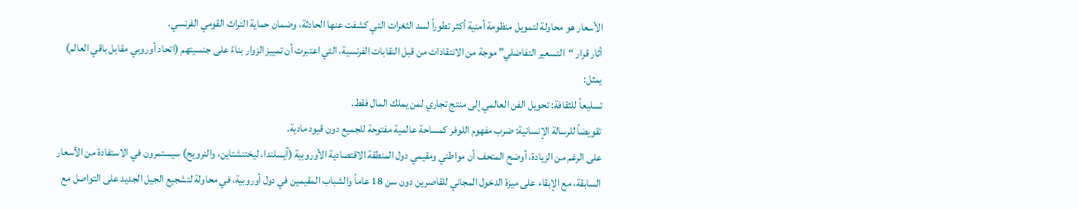الأسعار هو محاولة لتمويل منظومة أمنية أكثر تطوراً لسد الثغرات التي كشفت عنها الحادثة، وضمان حماية التراث القومي الفرنسي.
أثار قرار “التسعير التفاضلي” موجة من الانتقادات من قبل النقابات الفرنسية، التي اعتبرت أن تمييز الزوار بناءً على جنسيتهم (اتحاد أوروبي مقابل باقي العالم) يمثل:
تسليعاً للثقافة: تحويل الفن العالمي إلى منتج تجاري لمن يملك المال فقط.
تقويضاً للرسالة الإنسانية: ضرب مفهوم اللوفر كمساحة عالمية مفتوحة للجميع دون قيود مادية.
على الرغم من الزيادة، أوضح المتحف أن مواطني ومقيمي دول المنطقة الاقتصادية الأوروبية (آيسلندا، ليختنشتاين، والنرويج) سيستمرون في الاستفادة من الأسعار السابقة، مع الإبقاء على ميزة الدخول المجاني للقاصرين دون سن 18 عاماً والشباب المقيمين في دول أوروبية، في محاولة لتشجيع الجيل الجديد على التواصل مع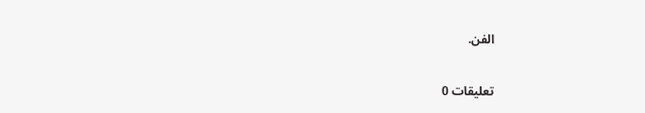الفن.


تعليقات 0